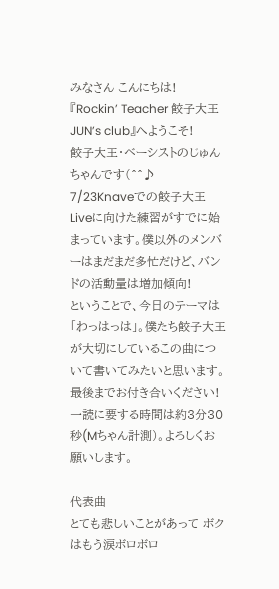みなさん こんにちは!
『Rockin’ Teacher 餃子大王 JUN’s club』へようこそ!
餃子大王・ベーシストのじゅんちゃんです(^^♪
7/23Knaveでの餃子大王Liveに向けた練習がすでに始まっています。僕以外のメンバーはまだまだ多忙だけど、バンドの活動量は増加傾向!
ということで、今日のテーマは「わっはっは」。僕たち餃子大王が大切にしているこの曲について書いてみたいと思います。最後までお付き合いください!
一読に要する時間は約3分30秒(Mちゃん計測)。よろしくお願いします。

代表曲
とても悲しいことがあって ボクはもう涙ボロボロ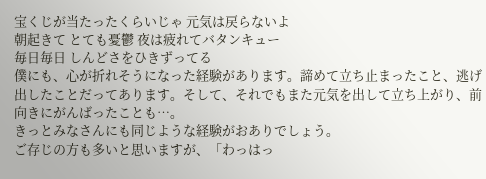宝くじが当たったくらいじゃ 元気は戻らないよ
朝起きて とても憂鬱 夜は疲れてバタンキュー
毎日毎日 しんどさをひきずってる
僕にも、心が折れそうになった経験があります。諦めて立ち止まったこと、逃げ出したことだってあります。そして、それでもまた元気を出して立ち上がり、前向きにがんばったことも…。
きっとみなさんにも同じような経験がおありでしょう。
ご存じの方も多いと思いますが、「わっはっ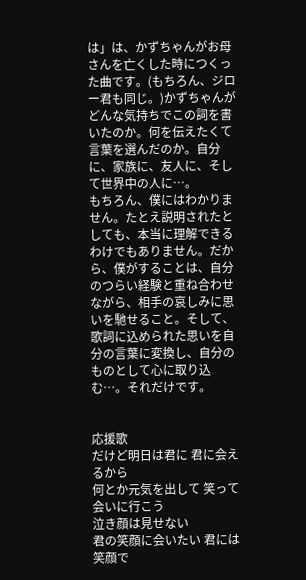は」は、かずちゃんがお母さんを亡くした時につくった曲です。(もちろん、ジロー君も同じ。)かずちゃんがどんな気持ちでこの詞を書いたのか。何を伝えたくて言葉を選んだのか。自分に、家族に、友人に、そして世界中の人に…。
もちろん、僕にはわかりません。たとえ説明されたとしても、本当に理解できるわけでもありません。だから、僕がすることは、自分のつらい経験と重ね合わせながら、相手の哀しみに思いを馳せること。そして、歌詞に込められた思いを自分の言葉に変換し、自分のものとして心に取り込む…。それだけです。


応援歌
だけど明日は君に 君に会えるから
何とか元気を出して 笑って会いに行こう
泣き顔は見せない
君の笑顔に会いたい 君には笑顔で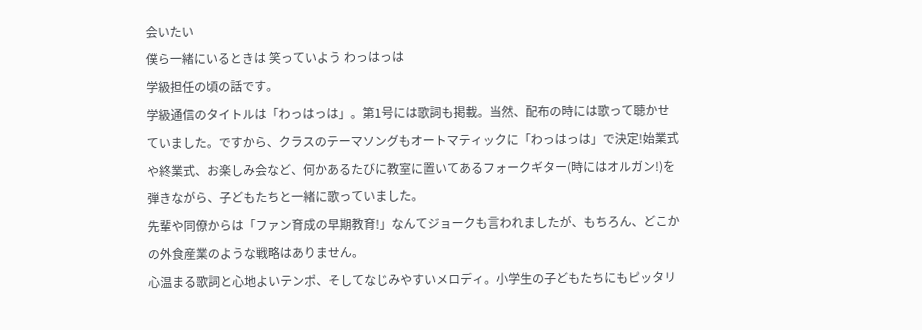会いたい
僕ら一緒にいるときは 笑っていよう わっはっは
学級担任の頃の話です。
学級通信のタイトルは「わっはっは」。第1号には歌詞も掲載。当然、配布の時には歌って聴かせていました。ですから、クラスのテーマソングもオートマティックに「わっはっは」で決定!始業式や終業式、お楽しみ会など、何かあるたびに教室に置いてあるフォークギター(時にはオルガン!)を弾きながら、子どもたちと一緒に歌っていました。
先輩や同僚からは「ファン育成の早期教育!」なんてジョークも言われましたが、もちろん、どこかの外食産業のような戦略はありません。
心温まる歌詞と心地よいテンポ、そしてなじみやすいメロディ。小学生の子どもたちにもピッタリ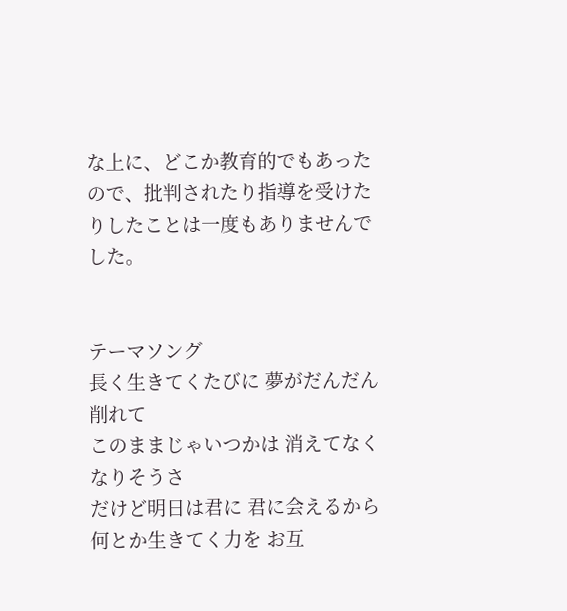な上に、どこか教育的でもあったので、批判されたり指導を受けたりしたことは一度もありませんでした。


テーマソング
長く生きてくたびに 夢がだんだん削れて
このままじゃいつかは 消えてなくなりそうさ
だけど明日は君に 君に会えるから
何とか生きてく力を お互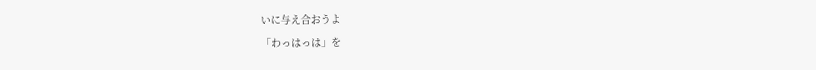いに与え合おうよ
「わっはっは」を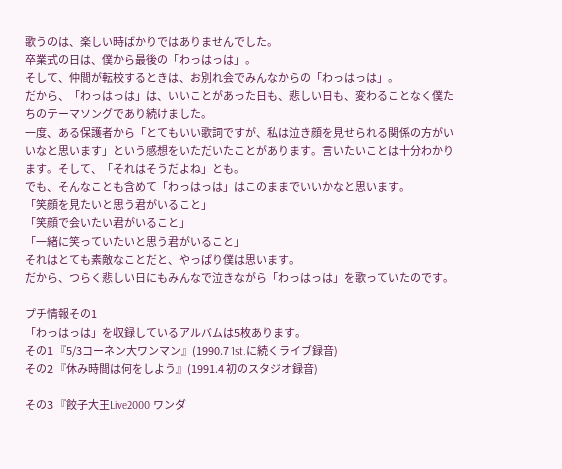歌うのは、楽しい時ばかりではありませんでした。
卒業式の日は、僕から最後の「わっはっは」。
そして、仲間が転校するときは、お別れ会でみんなからの「わっはっは」。
だから、「わっはっは」は、いいことがあった日も、悲しい日も、変わることなく僕たちのテーマソングであり続けました。
一度、ある保護者から「とてもいい歌詞ですが、私は泣き顔を見せられる関係の方がいいなと思います」という感想をいただいたことがあります。言いたいことは十分わかります。そして、「それはそうだよね」とも。
でも、そんなことも含めて「わっはっは」はこのままでいいかなと思います。
「笑顔を見たいと思う君がいること」
「笑顔で会いたい君がいること」
「一緒に笑っていたいと思う君がいること」
それはとても素敵なことだと、やっぱり僕は思います。
だから、つらく悲しい日にもみんなで泣きながら「わっはっは」を歌っていたのです。

プチ情報その1
「わっはっは」を収録しているアルバムは5枚あります。
その1 『5/3コーネン大ワンマン』(1990.7 1st.に続くライブ録音)
その2 『休み時間は何をしよう』(1991.4 初のスタジオ録音)

その3 『餃子大王Live2000 ワンダ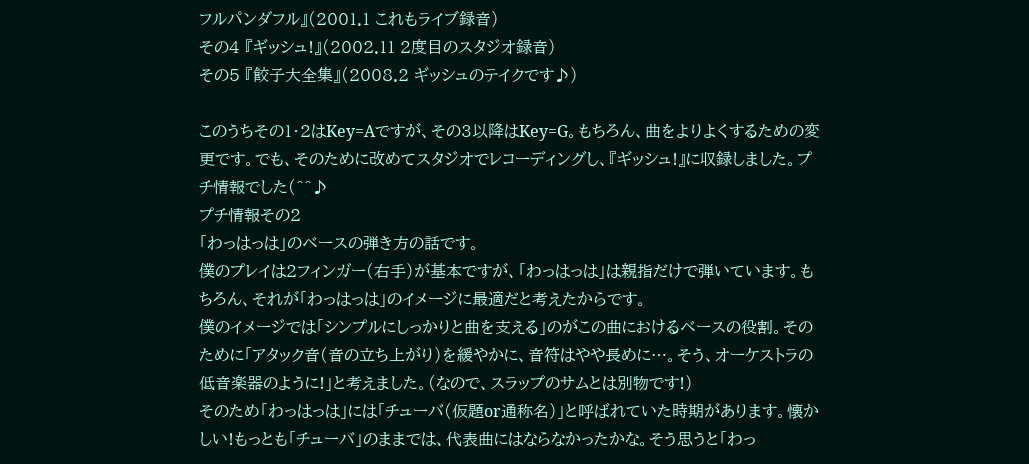フルパンダフル』(2001.1 これもライブ録音)
その4 『ギッシュ!』(2002.11 2度目のスタジオ録音)
その5 『餃子大全集』(2008.2 ギッシュのテイクです♪)

このうちその1・2はKey=Aですが、その3以降はKey=G。もちろん、曲をよりよくするための変更です。でも、そのために改めてスタジオでレコーディングし、『ギッシュ!』に収録しました。プチ情報でした(^^♪
プチ情報その2
「わっはっは」のベースの弾き方の話です。
僕のプレイは2フィンガー(右手)が基本ですが、「わっはっは」は親指だけで弾いています。もちろん、それが「わっはっは」のイメージに最適だと考えたからです。
僕のイメージでは「シンプルにしっかりと曲を支える」のがこの曲におけるベースの役割。そのために「アタック音(音の立ち上がり)を緩やかに、音符はやや長めに…。そう、オーケストラの低音楽器のように!」と考えました。(なので、スラップのサムとは別物です!)
そのため「わっはっは」には「チューバ(仮題or通称名)」と呼ばれていた時期があります。懐かしい!もっとも「チューバ」のままでは、代表曲にはならなかったかな。そう思うと「わっ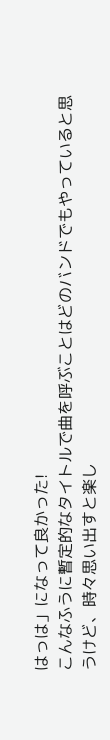はっは」になって良かった!
こんなふうに暫定的なタイトルで曲を呼ぶことはどのバンドでもやっていると思うけど、時々思い出すと楽し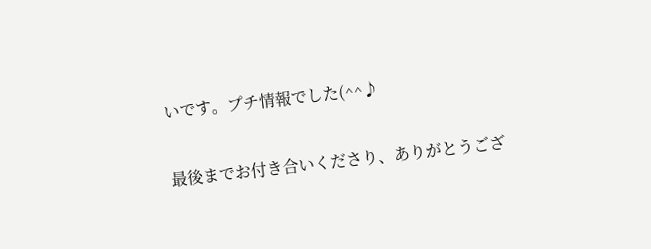いです。プチ情報でした(^^♪

最後までお付き合いくださり、ありがとうござ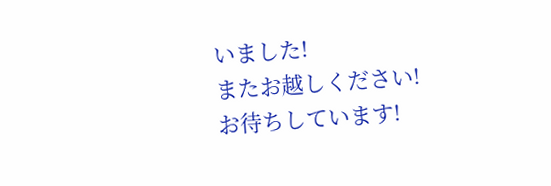いました!
またお越しください!
お待ちしています!